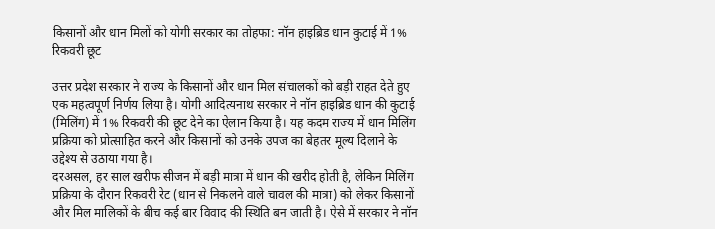किसानों और धान मिलों को योगी सरकार का तोहफा: नॉन हाइब्रिड धान कुटाई में 1% रिकवरी छूट

उत्तर प्रदेश सरकार ने राज्य के किसानों और धान मिल संचालकों को बड़ी राहत देते हुए एक महत्वपूर्ण निर्णय लिया है। योगी आदित्यनाथ सरकार ने नॉन हाइब्रिड धान की कुटाई (मिलिंग) में 1% रिकवरी की छूट देने का ऐलान किया है। यह कदम राज्य में धान मिलिंग प्रक्रिया को प्रोत्साहित करने और किसानों को उनके उपज का बेहतर मूल्य दिलाने के उद्देश्य से उठाया गया है।
दरअसल, हर साल खरीफ सीजन में बड़ी मात्रा में धान की खरीद होती है, लेकिन मिलिंग प्रक्रिया के दौरान रिकवरी रेट (धान से निकलने वाले चावल की मात्रा) को लेकर किसानों और मिल मालिकों के बीच कई बार विवाद की स्थिति बन जाती है। ऐसे में सरकार ने नॉन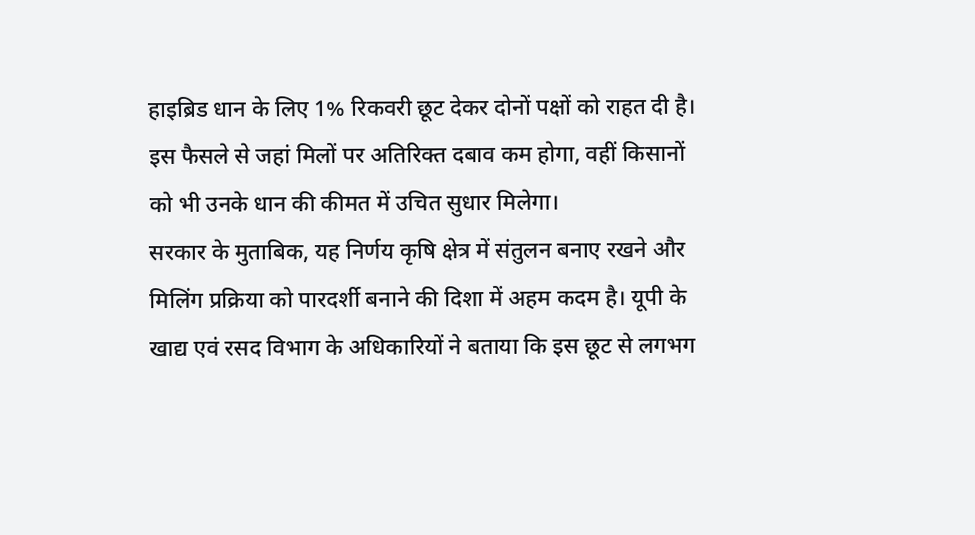हाइब्रिड धान के लिए 1% रिकवरी छूट देकर दोनों पक्षों को राहत दी है। इस फैसले से जहां मिलों पर अतिरिक्त दबाव कम होगा, वहीं किसानों को भी उनके धान की कीमत में उचित सुधार मिलेगा।
सरकार के मुताबिक, यह निर्णय कृषि क्षेत्र में संतुलन बनाए रखने और मिलिंग प्रक्रिया को पारदर्शी बनाने की दिशा में अहम कदम है। यूपी के खाद्य एवं रसद विभाग के अधिकारियों ने बताया कि इस छूट से लगभग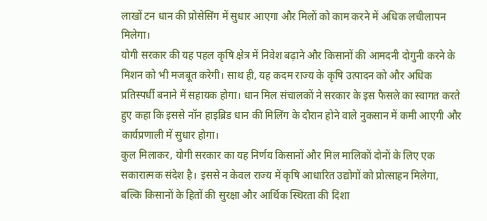लाखों टन धान की प्रोसेसिंग में सुधार आएगा और मिलों को काम करने में अधिक लचीलापन मिलेगा।
योगी सरकार की यह पहल कृषि क्षेत्र में निवेश बढ़ाने और किसानों की आमदनी दोगुनी करने के मिशन को भी मजबूत करेगी। साथ ही, यह कदम राज्य के कृषि उत्पादन को और अधिक प्रतिस्पर्धी बनाने में सहायक होगा। धान मिल संचालकों ने सरकार के इस फैसले का स्वागत करते हुए कहा कि इससे नॉन हाइब्रिड धान की मिलिंग के दौरान होने वाले नुकसान में कमी आएगी और कार्यप्रणाली में सुधार होगा।
कुल मिलाकर, योगी सरकार का यह निर्णय किसानों और मिल मालिकों दोनों के लिए एक सकारात्मक संदेश है। इससे न केवल राज्य में कृषि आधारित उद्योगों को प्रोत्साहन मिलेगा, बल्कि किसानों के हितों की सुरक्षा और आर्थिक स्थिरता की दिशा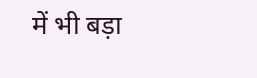में भी बड़ा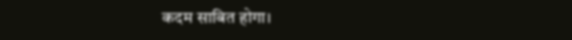कदम साबित होगा।